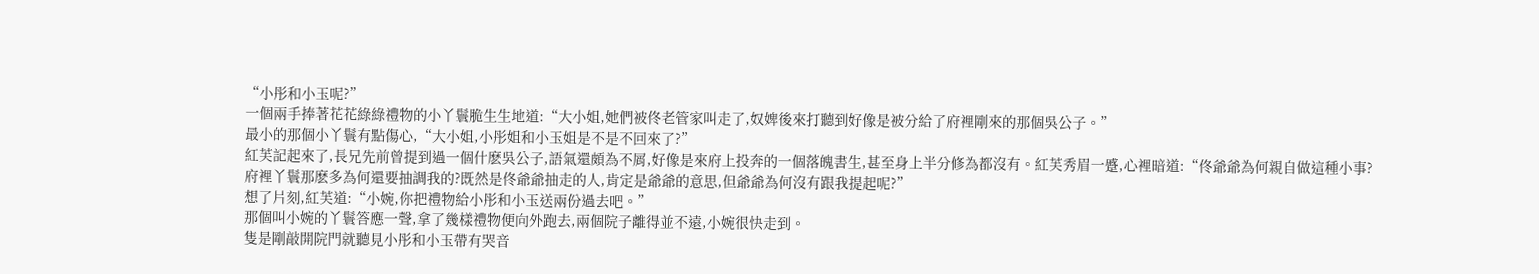“小彤和小玉呢?”
一個兩手捧著花花綠綠禮物的小丫鬟脆生生地道:“大小姐,她們被佟老管家叫走了,奴婢後來打聽到好像是被分給了府裡剛來的那個吳公子。”
最小的那個小丫鬟有點傷心,“大小姐,小彤姐和小玉姐是不是不回來了?”
紅芙記起來了,長兄先前曾提到過一個什麽吳公子,語氣還頗為不屑,好像是來府上投奔的一個落魄書生,甚至身上半分修為都沒有。紅芙秀眉一蹙,心裡暗道:“佟爺爺為何親自做這種小事?府裡丫鬟那麽多為何還要抽調我的?既然是佟爺爺抽走的人,肯定是爺爺的意思,但爺爺為何沒有跟我提起呢?”
想了片刻,紅芙道:“小婉,你把禮物給小彤和小玉送兩份過去吧。”
那個叫小婉的丫鬟答應一聲,拿了幾樣禮物便向外跑去,兩個院子離得並不遠,小婉很快走到。
隻是剛敲開院門就聽見小彤和小玉帶有哭音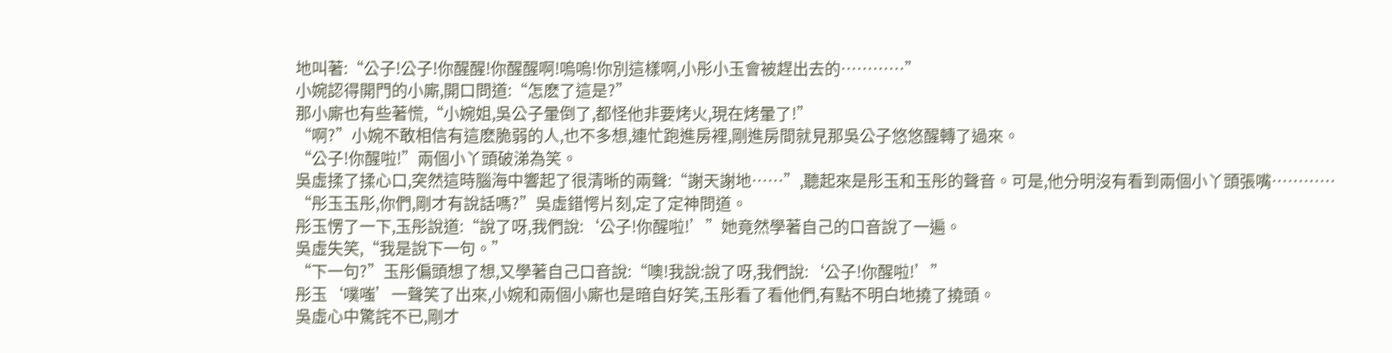地叫著:“公子!公子!你醒醒!你醒醒啊!嗚嗚!你別這樣啊,小彤小玉會被趕出去的…………”
小婉認得開門的小廝,開口問道:“怎麽了這是?”
那小廝也有些著慌,“小婉姐,吳公子暈倒了,都怪他非要烤火,現在烤暈了!”
“啊?”小婉不敢相信有這麽脆弱的人,也不多想,連忙跑進房裡,剛進房間就見那吳公子悠悠醒轉了過來。
“公子!你醒啦!”兩個小丫頭破涕為笑。
吳虛揉了揉心口,突然這時腦海中響起了很清晰的兩聲:“謝天謝地……”,聽起來是彤玉和玉彤的聲音。可是,他分明沒有看到兩個小丫頭張嘴…………
“彤玉玉彤,你們,剛才有說話嗎?”吳虛錯愕片刻,定了定神問道。
彤玉愣了一下,玉彤說道:“說了呀,我們說:‘公子!你醒啦!’”她竟然學著自己的口音說了一遍。
吳虛失笑,“我是說下一句。”
“下一句?”玉彤偏頭想了想,又學著自己口音說:“噢!我說:說了呀,我們說:‘公子!你醒啦!’”
彤玉‘噗嗤’一聲笑了出來,小婉和兩個小廝也是暗自好笑,玉彤看了看他們,有點不明白地撓了撓頭。
吳虛心中驚詫不已,剛才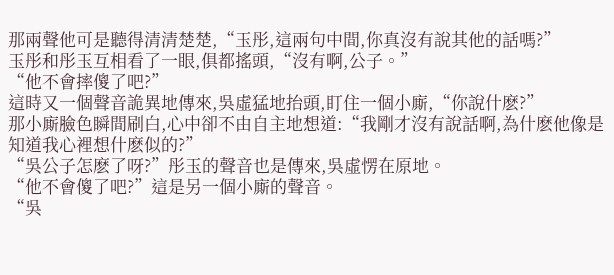那兩聲他可是聽得清清楚楚,“玉彤,這兩句中間,你真沒有說其他的話嗎?”
玉彤和彤玉互相看了一眼,俱都搖頭,“沒有啊,公子。”
“他不會摔傻了吧?”
這時又一個聲音詭異地傳來,吳虛猛地抬頭,盯住一個小廝,“你說什麽?”
那小廝臉色瞬間刷白,心中卻不由自主地想道:“我剛才沒有說話啊,為什麽他像是知道我心裡想什麽似的?”
“吳公子怎麽了呀?”彤玉的聲音也是傳來,吳虛愣在原地。
“他不會傻了吧?”這是另一個小廝的聲音。
“吳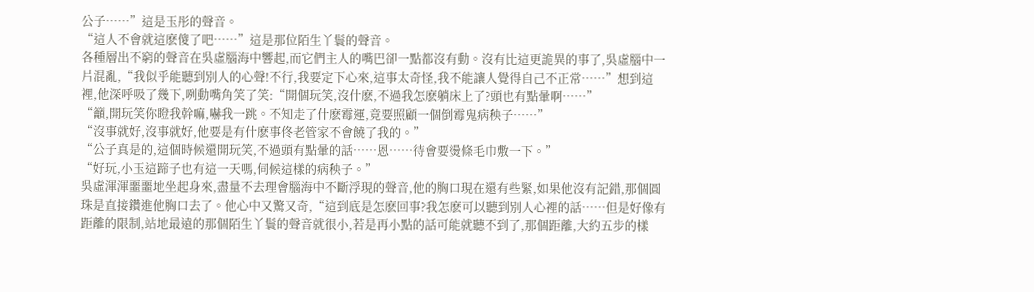公子……”這是玉彤的聲音。
“這人不會就這麽傻了吧……”這是那位陌生丫鬟的聲音。
各種層出不窮的聲音在吳虛腦海中響起,而它們主人的嘴巴卻一點都沒有動。沒有比這更詭異的事了,吳虛腦中一片混亂,“我似乎能聽到別人的心聲!不行,我要定下心來,這事太奇怪,我不能讓人覺得自己不正常……”想到這裡,他深呼吸了幾下,咧動嘴角笑了笑:“開個玩笑,沒什麽,不過我怎麽躺床上了?頭也有點暈啊……”
“籲,開玩笑你瞪我幹嘛,嚇我一跳。不知走了什麽霉運,竟要照顧一個倒霉鬼病秧子……”
“沒事就好,沒事就好,他要是有什麽事佟老管家不會饒了我的。”
“公子真是的,這個時候還開玩笑,不過頭有點暈的話……恩……待會要燙條毛巾敷一下。”
“好玩,小玉這蹄子也有這一天嗎,伺候這樣的病秧子。”
吳虛渾渾噩噩地坐起身來,盡量不去理會腦海中不斷浮現的聲音,他的胸口現在還有些緊,如果他沒有記錯,那個圓珠是直接鑽進他胸口去了。他心中又驚又奇,“這到底是怎麽回事?我怎麽可以聽到別人心裡的話……但是好像有距離的限制,站地最遠的那個陌生丫鬟的聲音就很小,若是再小點的話可能就聽不到了,那個距離,大約五步的樣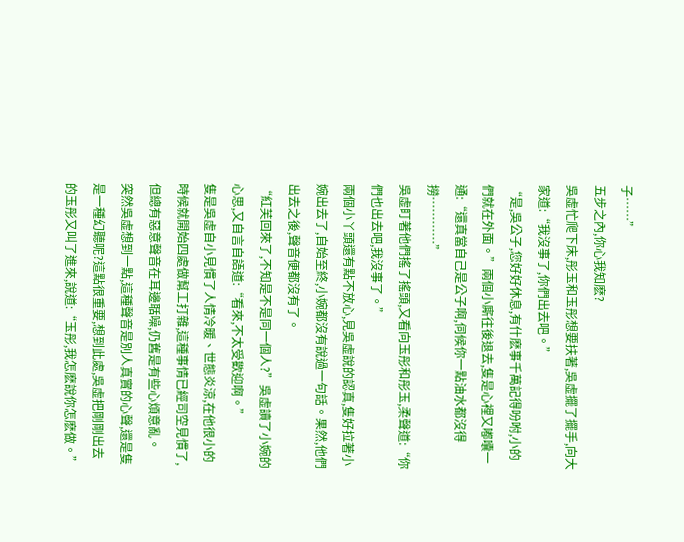子……”
五步之內,你心我知麽?
吳虛忙爬下床,彤玉和玉彤想要扶著,吳虛擺了擺手,向大家道:“我沒事了,你們出去吧。”
“是,吳公子,您好好休息,有什麽事千萬記得吩咐,小的們就在外面。”兩個小廝往後退去,隻是心裡又嘟囔一通:“還真當自己是公子啊,伺候你一點油水都沒得撈…………”
吳虛盯著他們搖了搖頭,又看向玉彤和彤玉,柔聲道:“你們也出去吧,我沒事了。”
兩個小丫頭還有點不放心,見吳虛說的認真,隻好拉著小婉出去了,自始至終,小婉都沒有說過一句話。果然,他們出去之後,聲音便都沒有了。
“紅芙回來了,不知是不是同一個人?”吳虛讀了小婉的心思,又自言自語道:“看來,不太受歡迎啊。”
隻是吳虛自小見慣了人情冷暖、世態炎涼,在他很小的時候就開始四處做幫工打雜,這種事情已經司空見慣了,但總有惡意聲音在耳邊聒噪,仍舊是有些心煩意亂。
突然吳虛想到一點,這種聲音是別人真實的心聲,還是隻是一種幻聽呢?這點很重要,想到此處,吳虛把剛剛出去的玉彤又叫了進來,說道:“玉彤,我怎麽說你怎麽做。”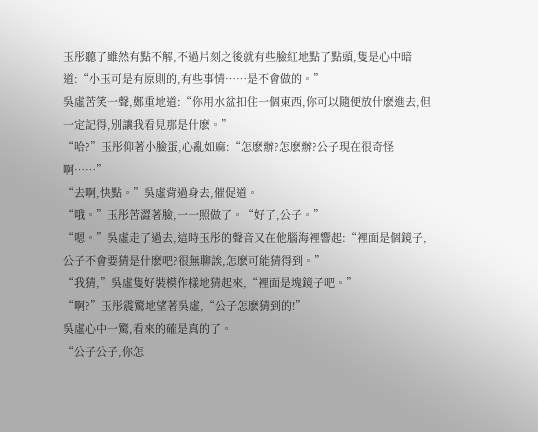玉彤聽了雖然有點不解,不過片刻之後就有些臉紅地點了點頭,隻是心中暗道:“小玉可是有原則的,有些事情……是不會做的。”
吳虛苦笑一聲,鄭重地道:“你用水盆扣住一個東西,你可以隨便放什麽進去,但一定記得,別讓我看見那是什麽。”
“哈?”玉彤仰著小臉蛋,心亂如麻:“怎麽辦?怎麽辦?公子現在很奇怪啊……”
“去啊,快點。”吳虛背過身去,催促道。
“哦。”玉彤苦澀著臉,一一照做了。“好了,公子。”
“嗯。”吳虛走了過去,這時玉彤的聲音又在他腦海裡響起:“裡面是個鏡子,公子不會要猜是什麽吧?很無聊誒,怎麽可能猜得到。”
“我猜,”吳虛隻好裝模作樣地猜起來,“裡面是塊鏡子吧。”
“啊?”玉彤震驚地望著吳虛,“公子怎麽猜到的!”
吳虛心中一驚,看來的確是真的了。
“公子公子,你怎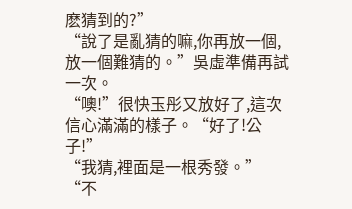麽猜到的?”
“說了是亂猜的嘛,你再放一個,放一個難猜的。”吳虛準備再試一次。
“噢!”很快玉彤又放好了,這次信心滿滿的樣子。“好了!公子!”
“我猜,裡面是一根秀發。”
“不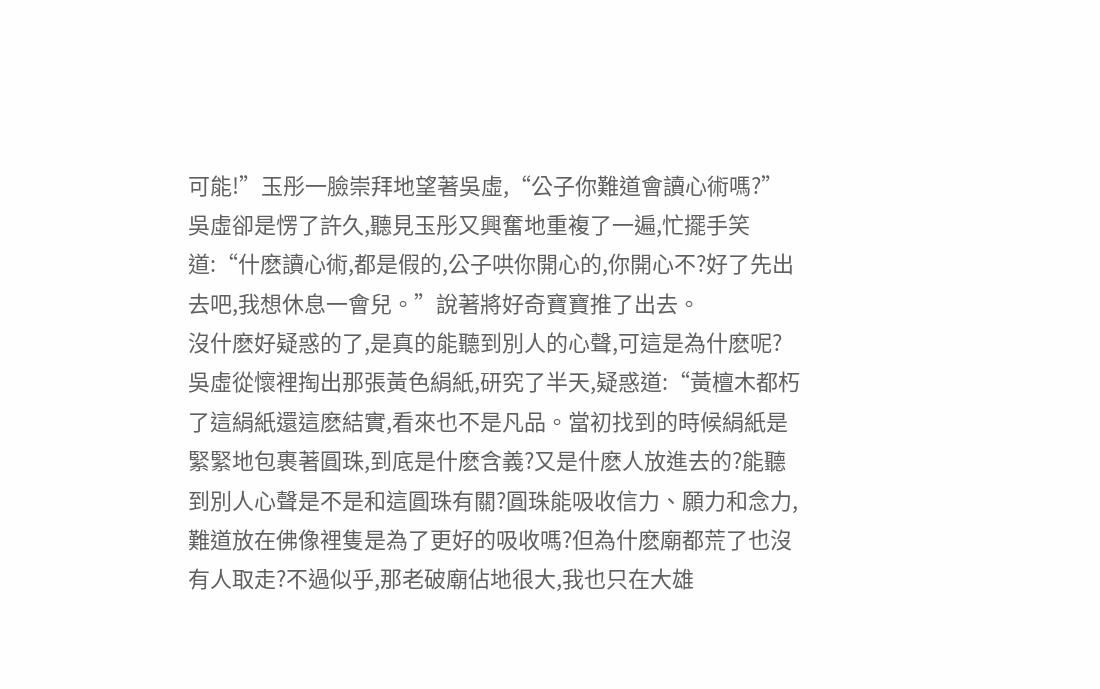可能!”玉彤一臉崇拜地望著吳虛,“公子你難道會讀心術嗎?”
吳虛卻是愣了許久,聽見玉彤又興奮地重複了一遍,忙擺手笑道:“什麽讀心術,都是假的,公子哄你開心的,你開心不?好了先出去吧,我想休息一會兒。”說著將好奇寶寶推了出去。
沒什麽好疑惑的了,是真的能聽到別人的心聲,可這是為什麽呢?吳虛從懷裡掏出那張黃色絹紙,研究了半天,疑惑道:“黃檀木都朽了這絹紙還這麽結實,看來也不是凡品。當初找到的時候絹紙是緊緊地包裹著圓珠,到底是什麽含義?又是什麽人放進去的?能聽到別人心聲是不是和這圓珠有關?圓珠能吸收信力、願力和念力, 難道放在佛像裡隻是為了更好的吸收嗎?但為什麽廟都荒了也沒有人取走?不過似乎,那老破廟佔地很大,我也只在大雄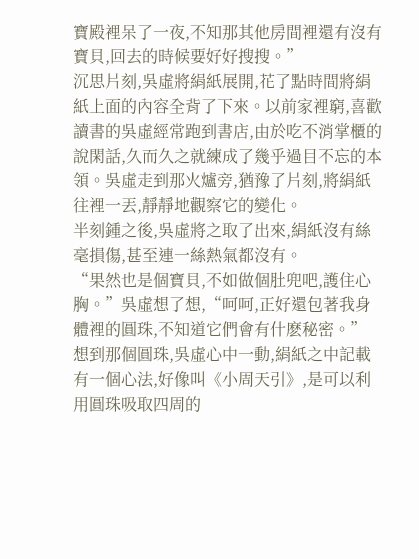寶殿裡呆了一夜,不知那其他房間裡還有沒有寶貝,回去的時候要好好搜搜。”
沉思片刻,吳虛將絹紙展開,花了點時間將絹紙上面的內容全背了下來。以前家裡窮,喜歡讀書的吳虛經常跑到書店,由於吃不消掌櫃的說閑話,久而久之就練成了幾乎過目不忘的本領。吳虛走到那火爐旁,猶豫了片刻,將絹紙往裡一丟,靜靜地觀察它的變化。
半刻鍾之後,吳虛將之取了出來,絹紙沒有絲毫損傷,甚至連一絲熱氣都沒有。
“果然也是個寶貝,不如做個肚兜吧,護住心胸。”吳虛想了想,“呵呵,正好還包著我身體裡的圓珠,不知道它們會有什麽秘密。”
想到那個圓珠,吳虛心中一動,絹紙之中記載有一個心法,好像叫《小周天引》,是可以利用圓珠吸取四周的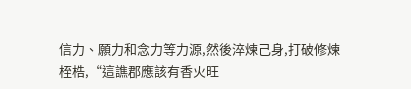信力、願力和念力等力源,然後淬煉己身,打破修煉桎梏,“這譙郡應該有香火旺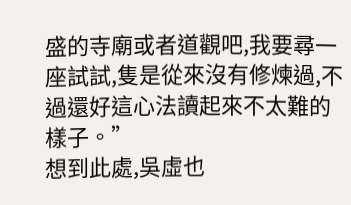盛的寺廟或者道觀吧,我要尋一座試試,隻是從來沒有修煉過,不過還好這心法讀起來不太難的樣子。”
想到此處,吳虛也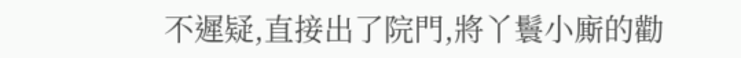不遲疑,直接出了院門,將丫鬟小廝的勸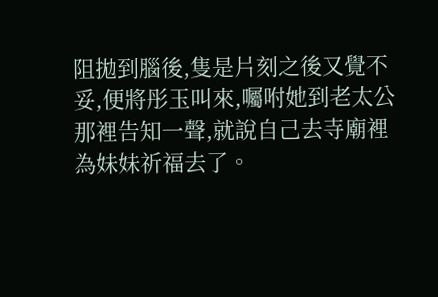阻拋到腦後,隻是片刻之後又覺不妥,便將彤玉叫來,囑咐她到老太公那裡告知一聲,就說自己去寺廟裡為妹妹祈福去了。